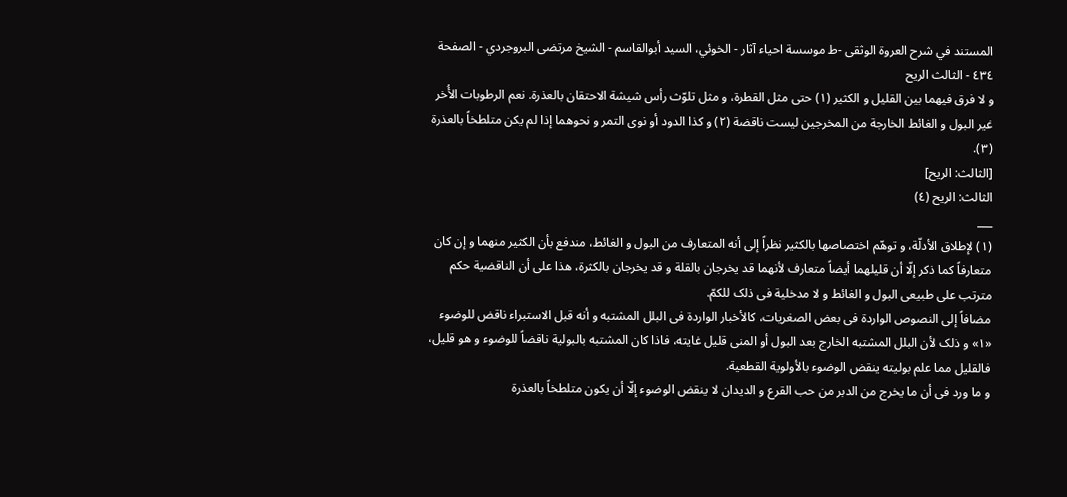المستند في شرح العروة الوثقى -ط موسسة احياء آثار - الخوئي، السيد أبوالقاسم - الشيخ مرتضى البروجردي - الصفحة ٤٣٤ - الثالث الریح
و لا فرق فیهما بین القلیل و الکثیر (١) حتی مثل القطرة، و مثل تلوّث رأس شیشة الاحتقان بالعذرة. نعم الرطوبات الأُخر غیر البول و الغائط الخارجة من المخرجین لیست ناقضة (٢) و کذا الدود أو نوی التمر و نحوهما إذا لم یکن متلطخاً بالعذرة (٣).
[الثالث: الریح]
الثالث: الریح (٤)
___
(١) لإطلاق الأدلّة، و توهّم اختصاصها بالکثیر نظراً إلی أنه المتعارف من البول و الغائط، مندفع بأن الکثیر منهما و إن کان متعارفاً کما ذکر إلّا أن قلیلهما أیضاً متعارف لأنهما قد یخرجان بالقلة و قد یخرجان بالکثرة، هذا علی أن الناقضیة حکم مترتب علی طبیعی البول و الغائط و لا مدخلیة فی ذلک للکمّ.
مضافاً إلی النصوص الواردة فی بعض الصغریات، کالأخبار الواردة فی البلل المشتبه و أنه قبل الاستبراء ناقض للوضوء «١» و ذلک لأن البلل المشتبه الخارج بعد البول أو المنی قلیل غایته، فاذا کان المشتبه بالبولیة ناقضاً للوضوء و هو قلیل، فالقلیل مما علم بولیته ینقض الوضوء بالأولویة القطعیة.
و ما ورد فی أن ما یخرج من الدبر من حب القرع و الدیدان لا ینقض الوضوء إلّا أن یکون متلطخاً بالعذرة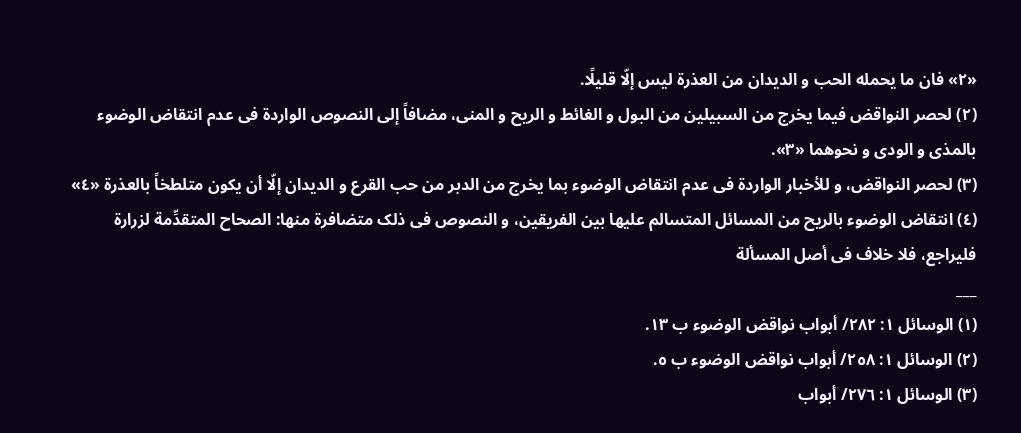«٢» فان ما یحمله الحب و الدیدان من العذرة لیس إلّا قلیلًا.
(٢) لحصر النواقض فیما یخرج من السبیلین من البول و الغائط و الریح و المنی، مضافاً إلی النصوص الواردة فی عدم انتقاض الوضوء بالمذی و الودی و نحوهما «٣».
(٣) لحصر النواقض، و للأخبار الواردة فی عدم انتقاض الوضوء بما یخرج من الدبر من حب القرع و الدیدان إلّا أن یکون متلطخاً بالعذرة «٤»
(٤) انتقاض الوضوء بالریح من المسائل المتسالم علیها بین الفریقین، و النصوص فی ذلک متضافرة منها: الصحاح المتقدِّمة لزرارة فلیراجع، فلا خلاف فی أصل المسألة
___
(١) الوسائل ١: ٢٨٢/ أبواب نواقض الوضوء ب ١٣.
(٢) الوسائل ١: ٢٥٨/ أبواب نواقض الوضوء ب ٥.
(٣) الوسائل ١: ٢٧٦/ أبواب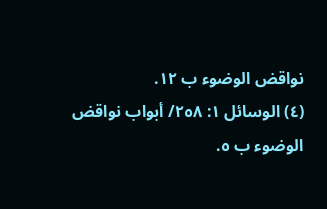نواقض الوضوء ب ١٢.
(٤) الوسائل ١: ٢٥٨/ أبواب نواقض الوضوء ب ٥.